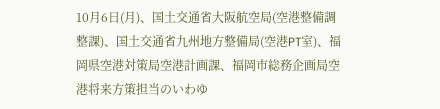10月6日(月)、国土交通省大阪航空局(空港整備調整課)、国土交通省九州地方整備局(空港PT室)、福岡県空港対策局空港計画課、福岡市総務企画局空港将来方策担当のいわゆ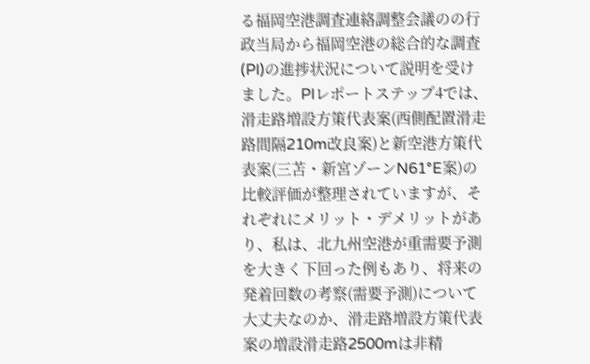る福岡空港調査連絡調整会議のの行政当局から福岡空港の総合的な調査(PI)の進捗状況について説明を受けました。PIレポートステップ4では、滑走路増設方策代表案(西側配置滑走路間隔210m改良案)と新空港方策代表案(三苫・新宮ゾーンN61°E案)の比較評価が整理されていますが、それぞれにメリット・デメリットがあり、私は、北九州空港が重需要予測を大きく下回った例もあり、将来の発着回数の考察(需要予測)について大丈夫なのか、滑走路増設方策代表案の増設滑走路2500mは非精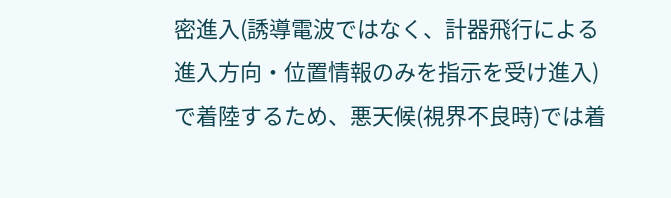密進入(誘導電波ではなく、計器飛行による進入方向・位置情報のみを指示を受け進入)で着陸するため、悪天候(視界不良時)では着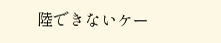陸できないケー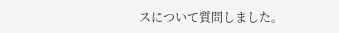スについて質問しました。